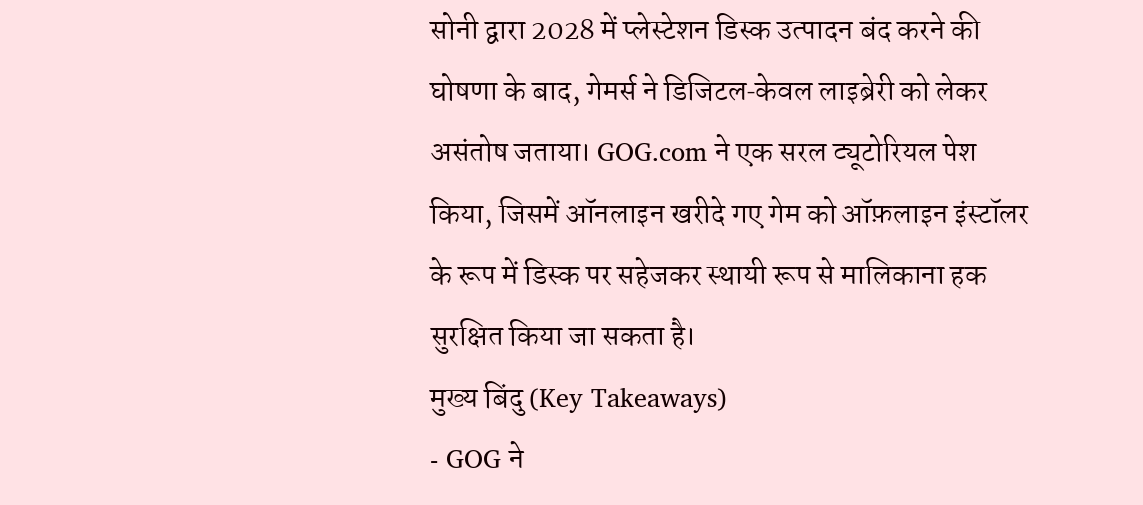सोनी द्वारा 2028 में प्लेस्टेशन डिस्क उत्पादन बंद करने की घोषणा के बाद, गेमर्स ने डिजिटल‑केवल लाइब्रेरी को लेकर असंतोष जताया। GOG.com ने एक सरल ट्यूटोरियल पेश किया, जिसमें ऑनलाइन खरीदे गए गेम को ऑफ़लाइन इंस्टॉलर के रूप में डिस्क पर सहेजकर स्थायी रूप से मालिकाना हक सुरक्षित किया जा सकता है।
मुख्य बिंदु (Key Takeaways)
- GOG ने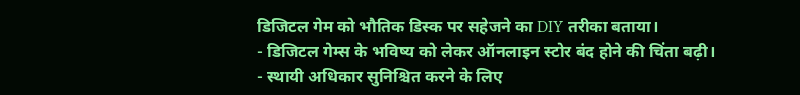डिजिटल गेम को भौतिक डिस्क पर सहेजने का DIY तरीका बताया।
- डिजिटल गेम्स के भविष्य को लेकर ऑनलाइन स्टोर बंद होने की चिंता बढ़ी।
- स्थायी अधिकार सुनिश्चित करने के लिए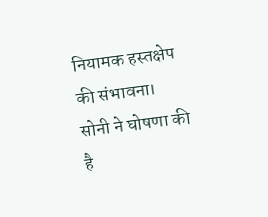नियामक हस्तक्षेप की संभावना।
सोनी ने घोषणा की है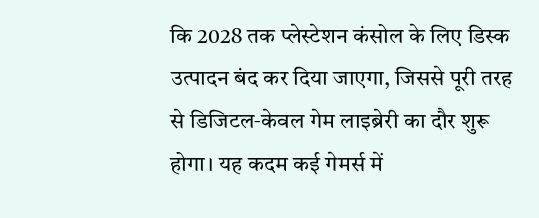कि 2028 तक प्लेस्टेशन कंसोल के लिए डिस्क उत्पादन बंद कर दिया जाएगा, जिससे पूरी तरह से डिजिटल‑केवल गेम लाइब्रेरी का दौर शुरू होगा। यह कदम कई गेमर्स में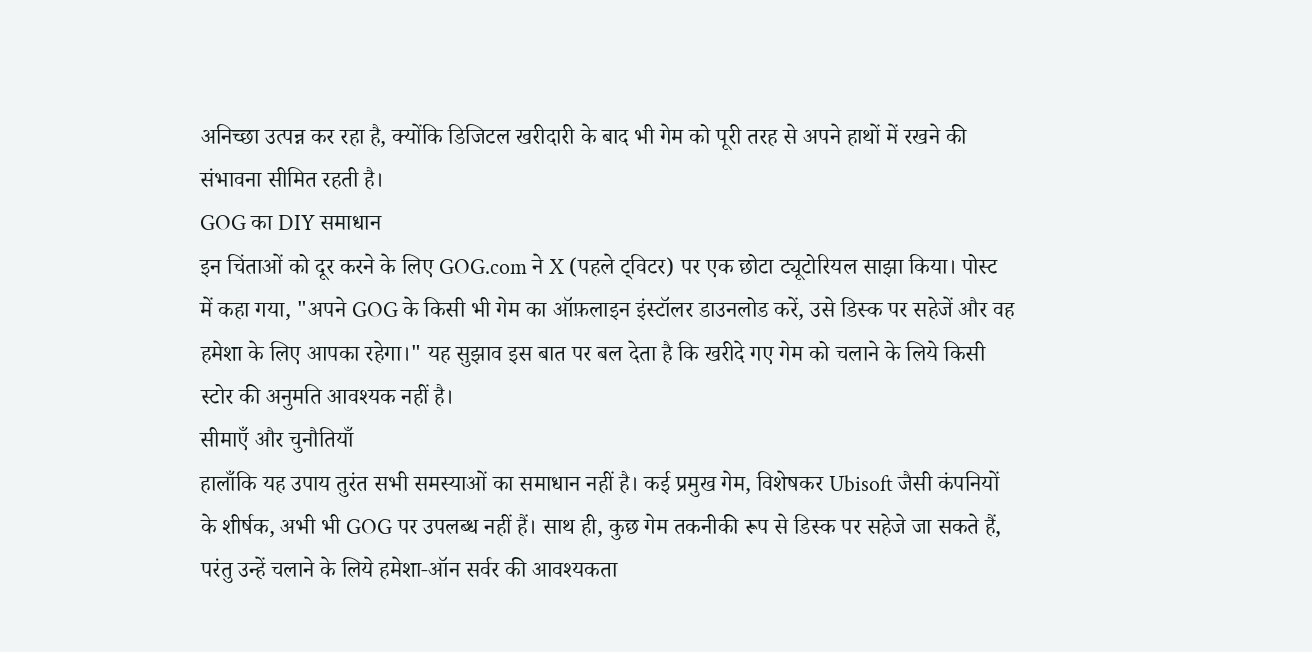अनिच्छा उत्पन्न कर रहा है, क्योंकि डिजिटल खरीदारी के बाद भी गेम को पूरी तरह से अपने हाथों में रखने की संभावना सीमित रहती है।
GOG का DIY समाधान
इन चिंताओं को दूर करने के लिए GOG.com ने X (पहले ट्विटर) पर एक छोटा ट्यूटोरियल साझा किया। पोस्ट में कहा गया, "अपने GOG के किसी भी गेम का ऑफ़लाइन इंस्टॉलर डाउनलोड करें, उसे डिस्क पर सहेजें और वह हमेशा के लिए आपका रहेगा।" यह सुझाव इस बात पर बल देता है कि खरीदे गए गेम को चलाने के लिये किसी स्टोर की अनुमति आवश्यक नहीं है।
सीमाएँ और चुनौतियाँ
हालाँकि यह उपाय तुरंत सभी समस्याओं का समाधान नहीं है। कई प्रमुख गेम, विशेषकर Ubisoft जैसी कंपनियों के शीर्षक, अभी भी GOG पर उपलब्ध नहीं हैं। साथ ही, कुछ गेम तकनीकी रूप से डिस्क पर सहेजे जा सकते हैं, परंतु उन्हें चलाने के लिये हमेशा‑ऑन सर्वर की आवश्यकता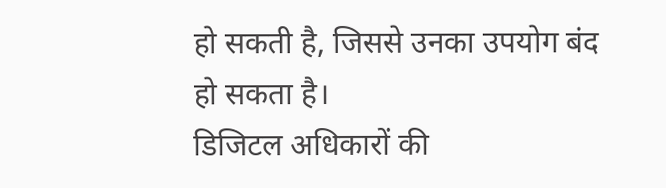हो सकती है, जिससे उनका उपयोग बंद हो सकता है।
डिजिटल अधिकारों की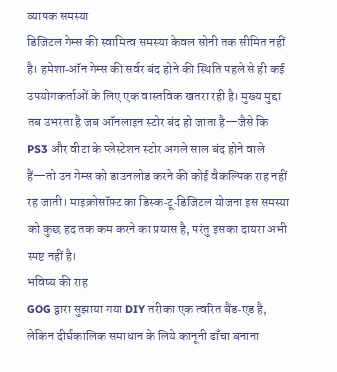व्यापक समस्या
डिजिटल गेम्स की स्वामित्व समस्या केवल सोनी तक सीमित नहीं है। हमेशा‑ऑन गेम्स की सर्वर बंद होने की स्थिति पहले से ही कई उपयोगकर्ताओं के लिए एक वास्तविक खतरा रही है। मुख्य मुद्दा तब उभरता है जब ऑनलाइन स्टोर बंद हो जाता है—जैसे कि PS3 और वीटा के प्लेस्टेशन स्टोर अगले साल बंद होने वाले हैं—तो उन गेम्स को डाउनलोड करने की कोई वैकल्पिक राह नहीं रह जाती। माइक्रोसॉफ़्ट का डिस्क‑टू‑डिजिटल योजना इस समस्या को कुछ हद तक कम करने का प्रयास है, परंतु इसका दायरा अभी स्पष्ट नहीं है।
भविष्य की राह
GOG द्वारा सुझाया गया DIY तरीका एक त्वरित बैंड‑एड है, लेकिन दीर्घकालिक समाधान के लिये कानूनी ढाँचा बनाना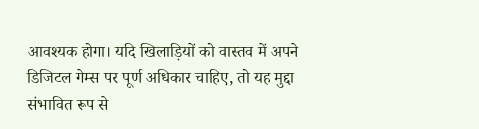आवश्यक होगा। यदि खिलाड़ियों को वास्तव में अपने डिजिटल गेम्स पर पूर्ण अधिकार चाहिए, तो यह मुद्दा संभावित रूप से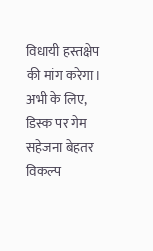विधायी हस्तक्षेप की मांग करेगा। अभी के लिए, डिस्क पर गेम सहेजना बेहतर विकल्प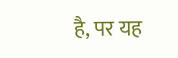है, पर यह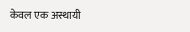केवल एक अस्थायी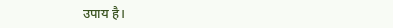उपाय है।